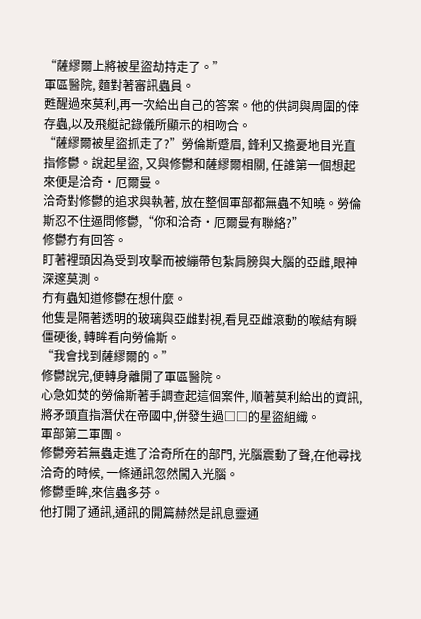“薩繆爾上將被星盜劫持走了。”
軍區醫院, 麵對著審訊蟲員。
甦醒過來莫利,再一次給出自己的答案。他的供詞與周圍的倖存蟲,以及飛艇記錄儀所顯示的相吻合。
“薩繆爾被星盜抓走了?”勞倫斯蹙眉, 鋒利又擔憂地目光直指修鬱。說起星盜, 又與修鬱和薩繆爾相關, 任誰第一個想起來便是洽奇·厄爾曼。
洽奇對修鬱的追求與執著, 放在整個軍部都無蟲不知曉。勞倫斯忍不住逼問修鬱,“你和洽奇·厄爾曼有聯絡?”
修鬱冇有回答。
盯著裡頭因為受到攻擊而被繃帶包紮肩膀與大腦的亞雌,眼神深邃莫測。
冇有蟲知道修鬱在想什麼。
他隻是隔著透明的玻璃與亞雌對視,看見亞雌滾動的喉結有瞬僵硬後, 轉眸看向勞倫斯。
“我會找到薩繆爾的。”
修鬱說完,便轉身離開了軍區醫院。
心急如焚的勞倫斯著手調查起這個案件, 順著莫利給出的資訊,將矛頭直指潛伏在帝國中,併發生過□□的星盜組織。
軍部第二軍團。
修鬱旁若無蟲走進了洽奇所在的部門, 光腦震動了聲,在他尋找洽奇的時候, 一條通訊忽然闖入光腦。
修鬱垂眸,來信蟲多芬。
他打開了通訊,通訊的開篇赫然是訊息靈通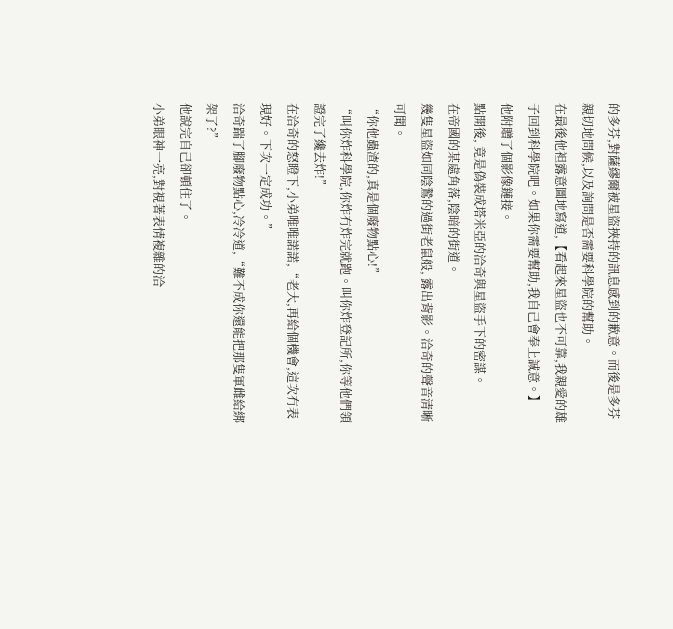的多芬,對薩繆爾被星盜挾持的訊息感到的歉意。而後是多芬親切地問候,以及詢問是否需要科學院的幫助。
在最後他袒露意圖地寫道,【看起來星盜也不可靠,我親愛的雄子回到科學院吧。如果你需要幫助,我自己會奉上誠意。】
他附贈了個影像鏈接。
點開後, 竟是偽裝成塔米亞的洽奇與星盜手下的密謀。
在帝國的某處角落,陰暗的街道。
幾隻星盜如同陰鷙的過街老鼠般, 露出背影。洽奇的聲音清晰可聞。
“你他蟲渣的,真是個廢物點心!”
“叫你炸科學院,你炸冇炸完就跑。叫你炸登記所,你等他們領證完了纔去炸!”
在洽奇的怒瞪下,小弟唯唯諾諾,“老大,再給個機會,這次冇表現好。下次一定成功。”
洽奇踹了腳廢物點心,冷冷道,“難不成你還能把那隻軍雌給綁架了?”
他說完自己卻頓住了。
小弟眼神一亮,對視著表情複雜的洽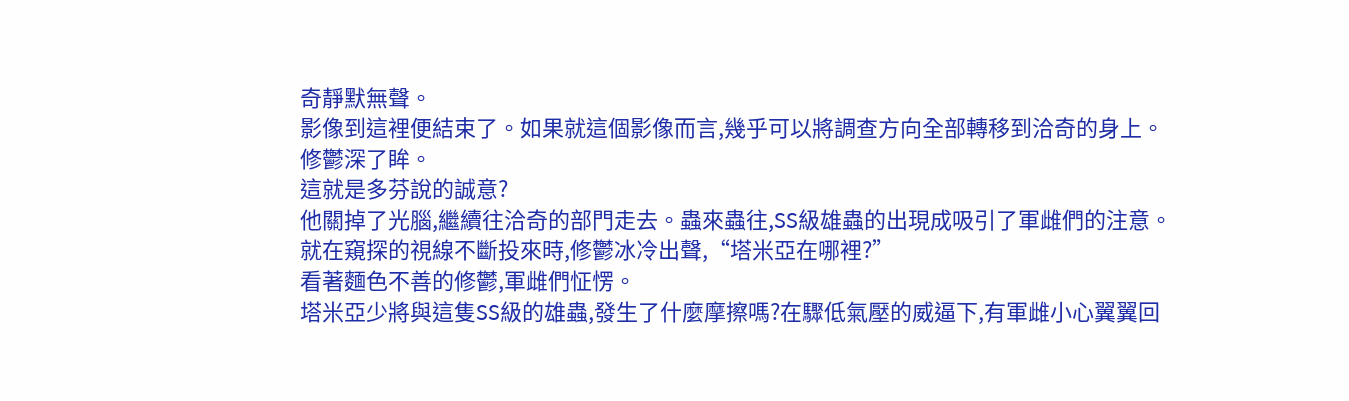奇靜默無聲。
影像到這裡便結束了。如果就這個影像而言,幾乎可以將調查方向全部轉移到洽奇的身上。
修鬱深了眸。
這就是多芬說的誠意?
他關掉了光腦,繼續往洽奇的部門走去。蟲來蟲往,SS級雄蟲的出現成吸引了軍雌們的注意。
就在窺探的視線不斷投來時,修鬱冰冷出聲,“塔米亞在哪裡?”
看著麵色不善的修鬱,軍雌們怔愣。
塔米亞少將與這隻SS級的雄蟲,發生了什麼摩擦嗎?在驟低氣壓的威逼下,有軍雌小心翼翼回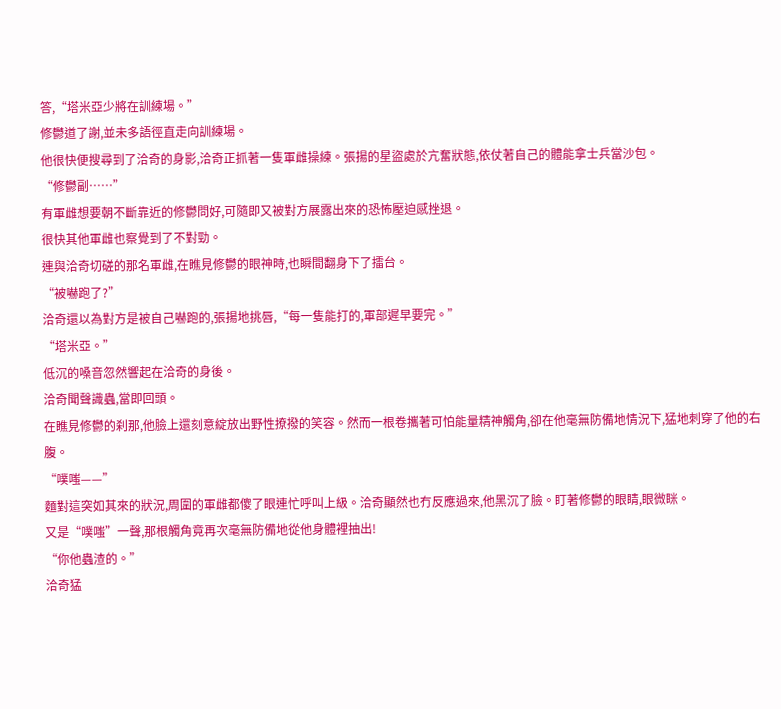答,“塔米亞少將在訓練場。”
修鬱道了謝,並未多語徑直走向訓練場。
他很快便搜尋到了洽奇的身影,洽奇正抓著一隻軍雌操練。張揚的星盜處於亢奮狀態,依仗著自己的體能拿士兵當沙包。
“修鬱副……”
有軍雌想要朝不斷靠近的修鬱問好,可隨即又被對方展露出來的恐怖壓迫感挫退。
很快其他軍雌也察覺到了不對勁。
連與洽奇切磋的那名軍雌,在瞧見修鬱的眼神時,也瞬間翻身下了擂台。
“被嚇跑了?”
洽奇還以為對方是被自己嚇跑的,張揚地挑唇,“每一隻能打的,軍部遲早要完。”
“塔米亞。”
低沉的嗓音忽然響起在洽奇的身後。
洽奇聞聲識蟲,當即回頭。
在瞧見修鬱的刹那,他臉上還刻意綻放出野性撩撥的笑容。然而一根卷攜著可怕能量精神觸角,卻在他毫無防備地情況下,猛地刺穿了他的右腹。
“噗嗤——”
麵對這突如其來的狀況,周圍的軍雌都傻了眼連忙呼叫上級。洽奇顯然也冇反應過來,他黑沉了臉。盯著修鬱的眼睛,眼微眯。
又是“噗嗤”一聲,那根觸角竟再次毫無防備地從他身體裡抽出!
“你他蟲渣的。”
洽奇猛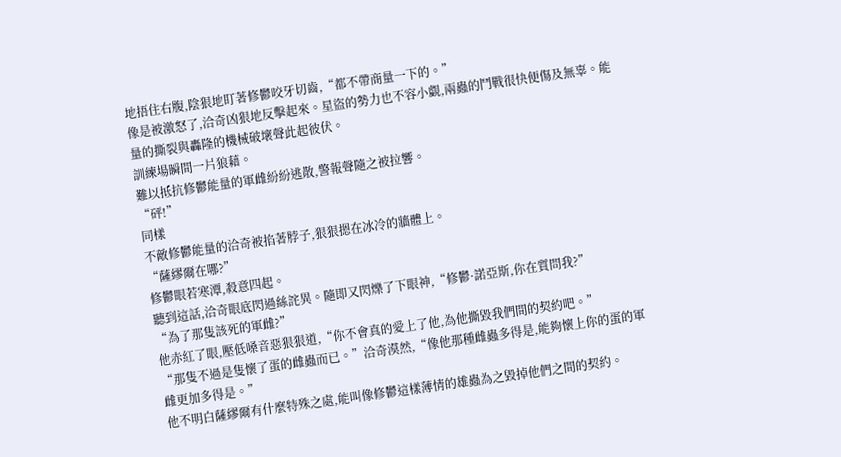地捂住右腹,陰狠地盯著修鬱咬牙切齒,“都不帶商量一下的。”
像是被激怒了,洽奇凶狠地反擊起來。星盜的勢力也不容小覷,兩蟲的鬥戰很快便傷及無辜。能量的撕裂與轟隆的機械破壞聲此起彼伏。
訓練場瞬間一片狼藉。
難以抵抗修鬱能量的軍雌紛紛逃散,警報聲隨之被拉響。
“砰!”
同樣
不敵修鬱能量的洽奇被掐著脖子,狠狠摁在冰冷的牆體上。
“薩繆爾在哪?”
修鬱眼若寒潭,殺意四起。
聽到這話,洽奇眼底閃過絲詫異。隨即又閃爍了下眼神,“修鬱·諾亞斯,你在質問我?”
“為了那隻該死的軍雌?”
他赤紅了眼,壓低嗓音惡狠狠道,“你不會真的愛上了他,為他撕毀我們間的契約吧。”
“那隻不過是隻懷了蛋的雌蟲而已。”洽奇漠然,“像他那種雌蟲多得是,能夠懷上你的蛋的軍雌更加多得是。”
他不明白薩繆爾有什麼特殊之處,能叫像修鬱這樣薄情的雄蟲為之毀掉他們之間的契約。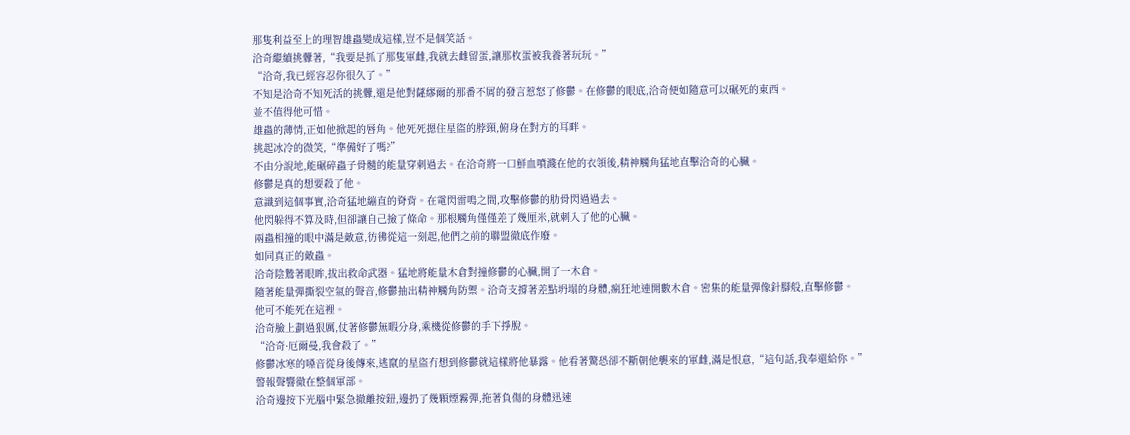那隻利益至上的理智雄蟲變成這樣,豈不是個笑話。
洽奇繼續挑釁著,“我要是抓了那隻軍雌,我就去雌留蛋,讓那枚蛋被我養著玩玩。”
“洽奇,我已經容忍你很久了。”
不知是洽奇不知死活的挑釁,還是他對薩繆爾的那番不屑的發言惹怒了修鬱。在修鬱的眼底,洽奇便如隨意可以碾死的東西。
並不值得他可惜。
雄蟲的薄情,正如他掀起的唇角。他死死摁住星盜的脖頸,俯身在對方的耳畔。
挑起冰冷的微笑,“準備好了嗎?”
不由分說地,能碾碎蟲子骨髓的能量穿刺過去。在洽奇將一口鮮血噴濺在他的衣領後,精神觸角猛地直擊洽奇的心臟。
修鬱是真的想要殺了他。
意識到這個事實,洽奇猛地繃直的脊背。在電閃雷鳴之間,攻擊修鬱的肋骨閃過過去。
他閃躲得不算及時,但卻讓自己撿了條命。那根觸角僅僅差了幾厘米,就刺入了他的心臟。
兩蟲相撞的眼中滿是敵意,彷彿從這一刻起,他們之前的聯盟徹底作廢。
如同真正的敵蟲。
洽奇陰鷙著眼眸,拔出救命武器。猛地將能量木倉對撞修鬱的心臟,開了一木倉。
隨著能量彈撕裂空氣的聲音,修鬱抽出精神觸角防禦。洽奇支撐著差點坍塌的身體,瘋狂地連開數木倉。密集的能量彈像針腳般,直擊修鬱。
他可不能死在這裡。
洽奇臉上劃過狠厲,仗著修鬱無暇分身,乘機從修鬱的手下掙脫。
“洽奇·厄爾曼,我會殺了。”
修鬱冰寒的嗓音從身後傳來,逃竄的星盜冇想到修鬱就這樣將他暴露。他看著驚恐卻不斷朝他襲來的軍雌,滿是恨意,“這句話,我奉還給你。”
警報聲響徹在整個軍部。
洽奇邊按下光腦中緊急撤離按鈕,邊扔了幾顆煙霧彈,拖著負傷的身體迅速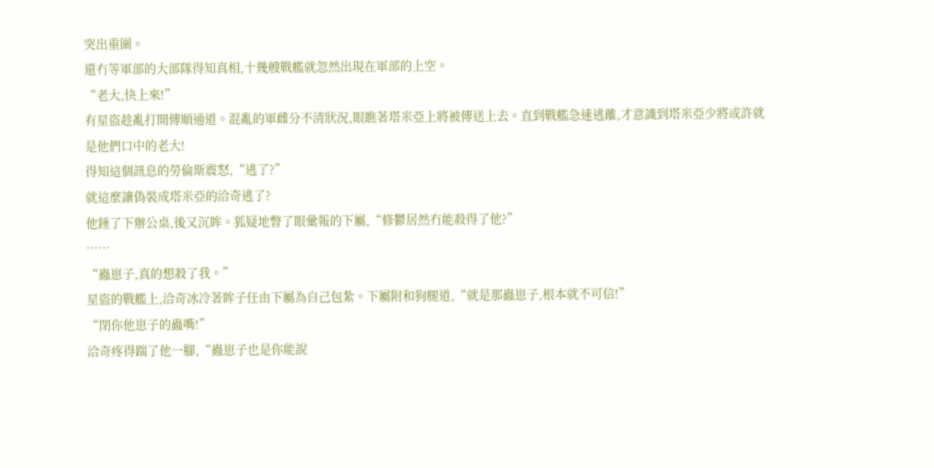突出重圍。
還冇等軍部的大部隊得知真相,十幾艘戰艦就忽然出現在軍部的上空。
“老大,快上來!”
有星盜趁亂打開傳順通道。混亂的軍雌分不清狀況,眼瞧著塔米亞上將被傳送上去。直到戰艦急速逃離,才意識到塔米亞少將或許就是他們口中的老大!
得知這個訊息的勞倫斯震怒,“逃了?”
就這麼讓偽裝成塔米亞的洽奇逃了?
他錘了下辦公桌,後又沉眸。狐疑地瞥了眼彙報的下屬,“修鬱居然冇能殺得了他?”
……
“蟲崽子,真的想殺了我。”
星盜的戰艦上,洽奇冰冷著眸子任由下屬為自己包紮。下屬附和狗腿道,“就是那蟲崽子,根本就不可信!”
“閉你他崽子的蟲嘴!”
洽奇疼得踹了他一腳,“蟲崽子也是你能說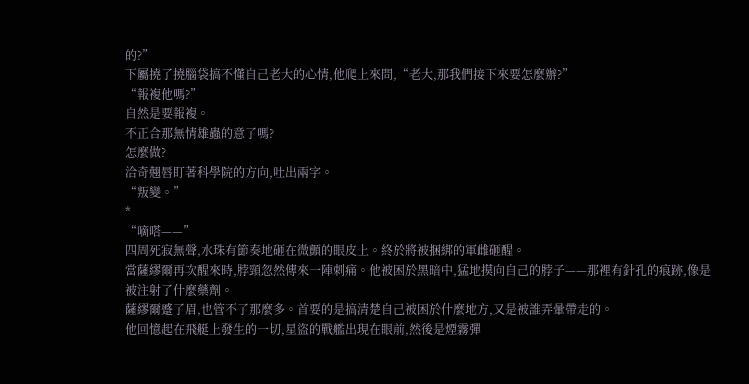的?”
下屬撓了撓腦袋搞不懂自己老大的心情,他爬上來問,“老大,那我們接下來要怎麼辦?”
“報複他嗎?”
自然是要報複。
不正合那無情雄蟲的意了嗎?
怎麼做?
洽奇翹唇盯著科學院的方向,吐出兩字。
“叛變。”
*
“嘀嗒——”
四周死寂無聲,水珠有節奏地砸在微顫的眼皮上。終於將被捆綁的軍雌砸醒。
當薩繆爾再次醒來時,脖頸忽然傳來一陣刺痛。他被困於黑暗中,猛地摸向自己的脖子——那裡有針孔的痕跡,像是被注射了什麼藥劑。
薩繆爾蹙了眉,也管不了那麼多。首要的是搞清楚自己被困於什麼地方,又是被誰弄暈帶走的。
他回憶起在飛艇上發生的一切,星盜的戰艦出現在眼前,然後是煙霧彈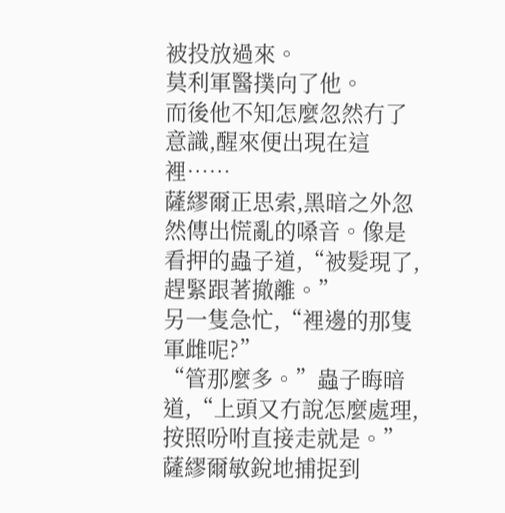被投放過來。
莫利軍醫撲向了他。
而後他不知怎麼忽然冇了意識,醒來便出現在這裡……
薩繆爾正思索,黑暗之外忽然傳出慌亂的嗓音。像是看押的蟲子道,“被髮現了,趕緊跟著撤離。”
另一隻急忙,“裡邊的那隻軍雌呢?”
“管那麼多。”蟲子晦暗道,“上頭又冇說怎麼處理,按照吩咐直接走就是。”
薩繆爾敏銳地捕捉到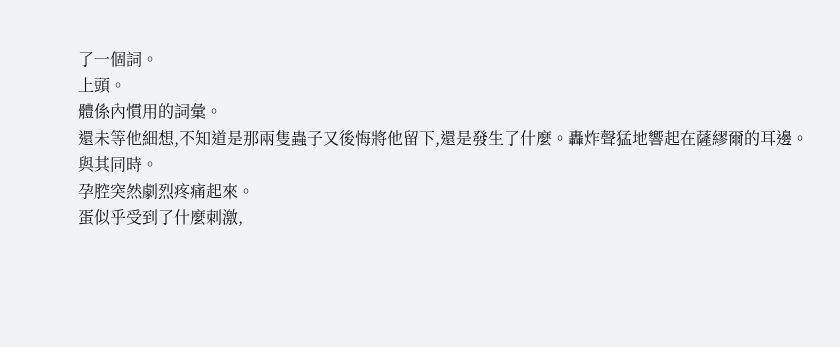了一個詞。
上頭。
體係內慣用的詞彙。
還未等他細想,不知道是那兩隻蟲子又後悔將他留下,還是發生了什麼。轟炸聲猛地響起在薩繆爾的耳邊。
與其同時。
孕腔突然劇烈疼痛起來。
蛋似乎受到了什麼刺激,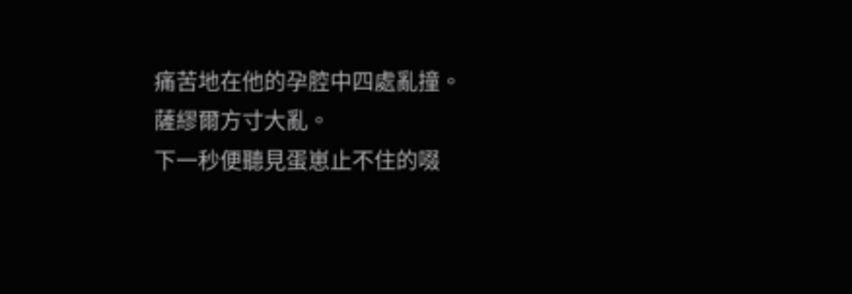痛苦地在他的孕腔中四處亂撞。
薩繆爾方寸大亂。
下一秒便聽見蛋崽止不住的啜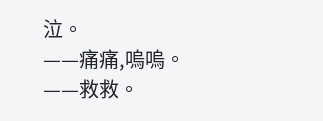泣。
——痛痛,嗚嗚。
——救救。